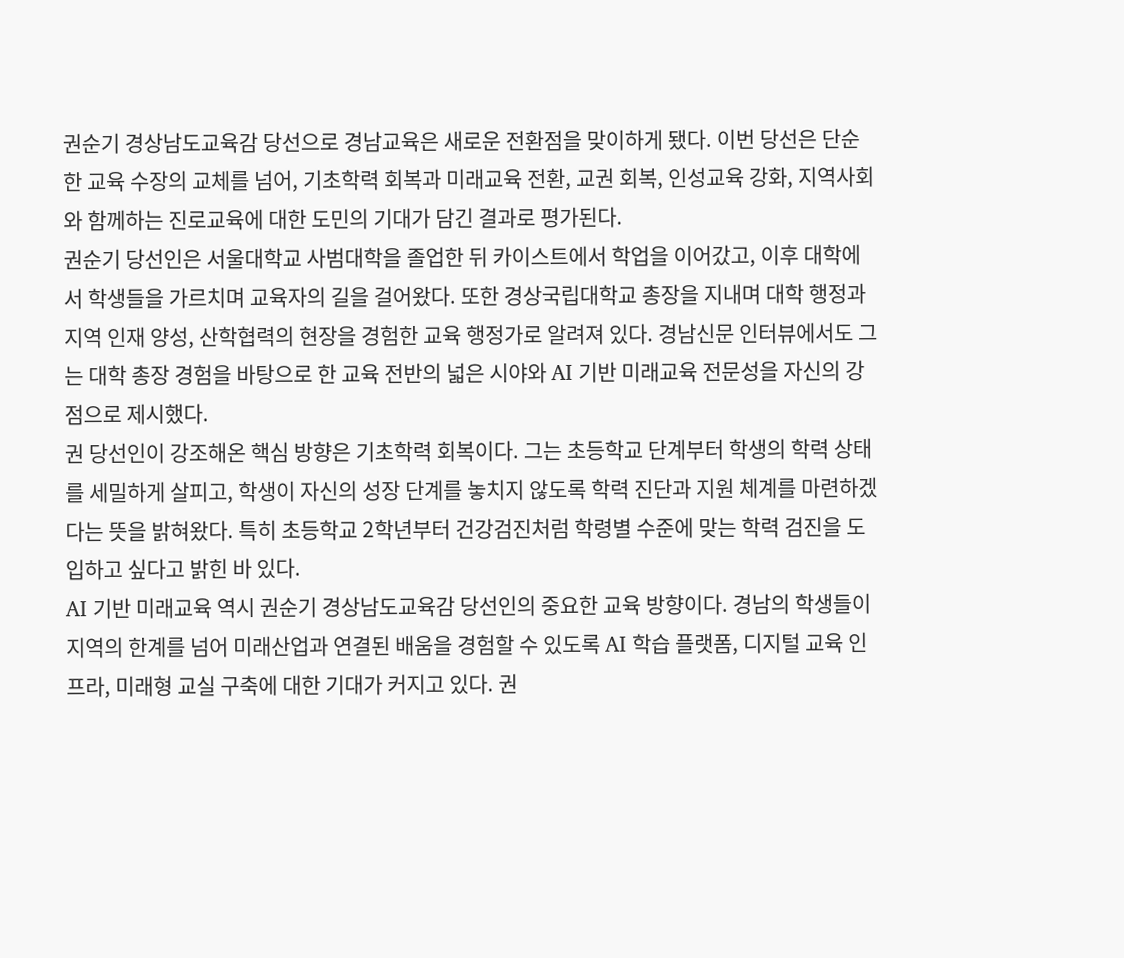권순기 경상남도교육감 당선으로 경남교육은 새로운 전환점을 맞이하게 됐다. 이번 당선은 단순한 교육 수장의 교체를 넘어, 기초학력 회복과 미래교육 전환, 교권 회복, 인성교육 강화, 지역사회와 함께하는 진로교육에 대한 도민의 기대가 담긴 결과로 평가된다.
권순기 당선인은 서울대학교 사범대학을 졸업한 뒤 카이스트에서 학업을 이어갔고, 이후 대학에서 학생들을 가르치며 교육자의 길을 걸어왔다. 또한 경상국립대학교 총장을 지내며 대학 행정과 지역 인재 양성, 산학협력의 현장을 경험한 교육 행정가로 알려져 있다. 경남신문 인터뷰에서도 그는 대학 총장 경험을 바탕으로 한 교육 전반의 넓은 시야와 AI 기반 미래교육 전문성을 자신의 강점으로 제시했다.
권 당선인이 강조해온 핵심 방향은 기초학력 회복이다. 그는 초등학교 단계부터 학생의 학력 상태를 세밀하게 살피고, 학생이 자신의 성장 단계를 놓치지 않도록 학력 진단과 지원 체계를 마련하겠다는 뜻을 밝혀왔다. 특히 초등학교 2학년부터 건강검진처럼 학령별 수준에 맞는 학력 검진을 도입하고 싶다고 밝힌 바 있다.
AI 기반 미래교육 역시 권순기 경상남도교육감 당선인의 중요한 교육 방향이다. 경남의 학생들이 지역의 한계를 넘어 미래산업과 연결된 배움을 경험할 수 있도록 AI 학습 플랫폼, 디지털 교육 인프라, 미래형 교실 구축에 대한 기대가 커지고 있다. 권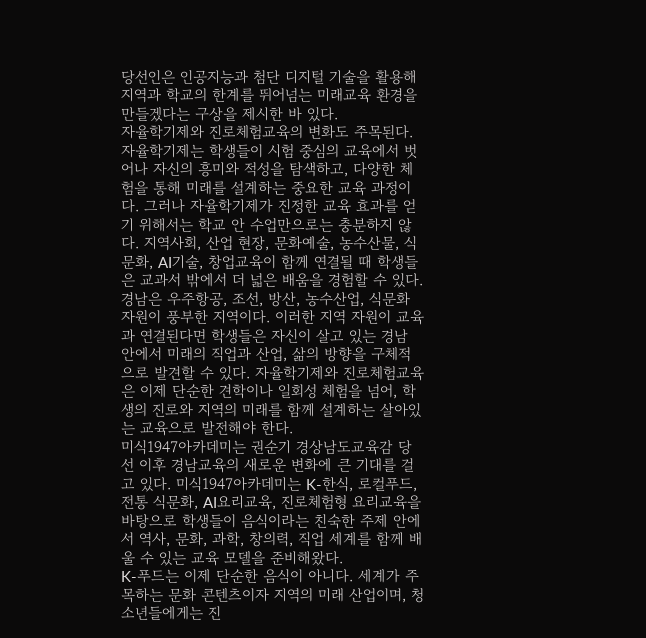당선인은 인공지능과 첨단 디지털 기술을 활용해 지역과 학교의 한계를 뛰어넘는 미래교육 환경을 만들겠다는 구상을 제시한 바 있다.
자율학기제와 진로체험교육의 변화도 주목된다. 자율학기제는 학생들이 시험 중심의 교육에서 벗어나 자신의 흥미와 적성을 탐색하고, 다양한 체험을 통해 미래를 설계하는 중요한 교육 과정이다. 그러나 자율학기제가 진정한 교육 효과를 얻기 위해서는 학교 안 수업만으로는 충분하지 않다. 지역사회, 산업 현장, 문화예술, 농수산물, 식문화, AI기술, 창업교육이 함께 연결될 때 학생들은 교과서 밖에서 더 넓은 배움을 경험할 수 있다.
경남은 우주항공, 조선, 방산, 농수산업, 식문화 자원이 풍부한 지역이다. 이러한 지역 자원이 교육과 연결된다면 학생들은 자신이 살고 있는 경남 안에서 미래의 직업과 산업, 삶의 방향을 구체적으로 발견할 수 있다. 자율학기제와 진로체험교육은 이제 단순한 견학이나 일회성 체험을 넘어, 학생의 진로와 지역의 미래를 함께 설계하는 살아있는 교육으로 발전해야 한다.
미식1947아카데미는 권순기 경상남도교육감 당선 이후 경남교육의 새로운 변화에 큰 기대를 걸고 있다. 미식1947아카데미는 K-한식, 로컬푸드, 전통 식문화, AI요리교육, 진로체험형 요리교육을 바탕으로 학생들이 음식이라는 친숙한 주제 안에서 역사, 문화, 과학, 창의력, 직업 세계를 함께 배울 수 있는 교육 모델을 준비해왔다.
K-푸드는 이제 단순한 음식이 아니다. 세계가 주목하는 문화 콘텐츠이자 지역의 미래 산업이며, 청소년들에게는 진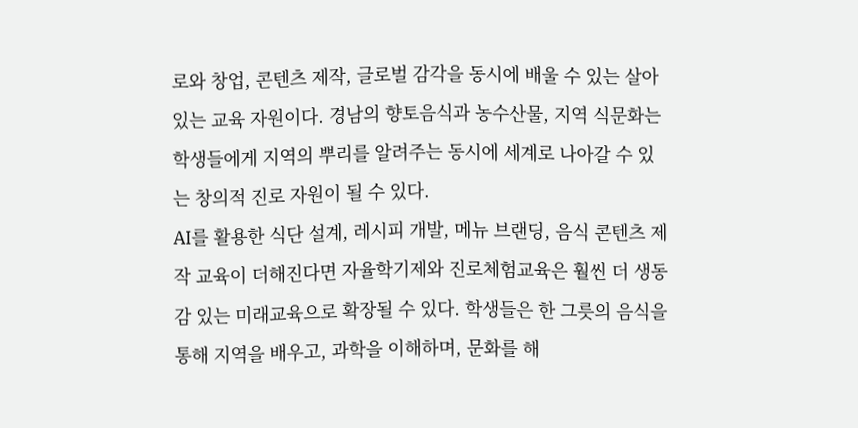로와 창업, 콘텐츠 제작, 글로벌 감각을 동시에 배울 수 있는 살아있는 교육 자원이다. 경남의 향토음식과 농수산물, 지역 식문화는 학생들에게 지역의 뿌리를 알려주는 동시에 세계로 나아갈 수 있는 창의적 진로 자원이 될 수 있다.
AI를 활용한 식단 설계, 레시피 개발, 메뉴 브랜딩, 음식 콘텐츠 제작 교육이 더해진다면 자율학기제와 진로체험교육은 훨씬 더 생동감 있는 미래교육으로 확장될 수 있다. 학생들은 한 그릇의 음식을 통해 지역을 배우고, 과학을 이해하며, 문화를 해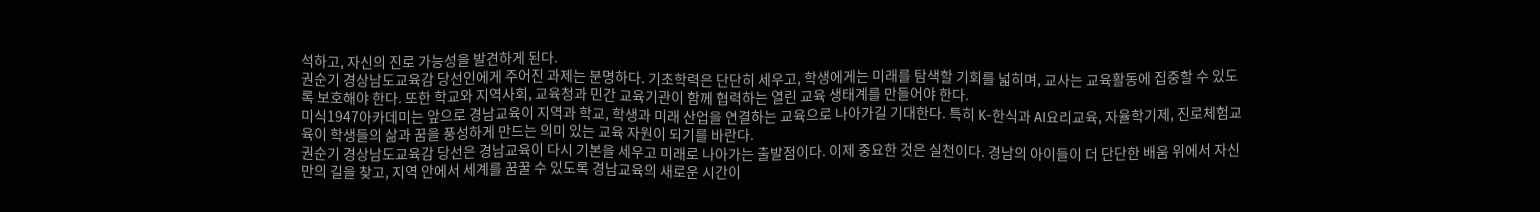석하고, 자신의 진로 가능성을 발견하게 된다.
권순기 경상남도교육감 당선인에게 주어진 과제는 분명하다. 기초학력은 단단히 세우고, 학생에게는 미래를 탐색할 기회를 넓히며, 교사는 교육활동에 집중할 수 있도록 보호해야 한다. 또한 학교와 지역사회, 교육청과 민간 교육기관이 함께 협력하는 열린 교육 생태계를 만들어야 한다.
미식1947아카데미는 앞으로 경남교육이 지역과 학교, 학생과 미래 산업을 연결하는 교육으로 나아가길 기대한다. 특히 K-한식과 AI요리교육, 자율학기제, 진로체험교육이 학생들의 삶과 꿈을 풍성하게 만드는 의미 있는 교육 자원이 되기를 바란다.
권순기 경상남도교육감 당선은 경남교육이 다시 기본을 세우고 미래로 나아가는 출발점이다. 이제 중요한 것은 실천이다. 경남의 아이들이 더 단단한 배움 위에서 자신만의 길을 찾고, 지역 안에서 세계를 꿈꿀 수 있도록 경남교육의 새로운 시간이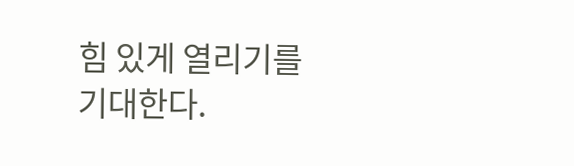힘 있게 열리기를 기대한다.